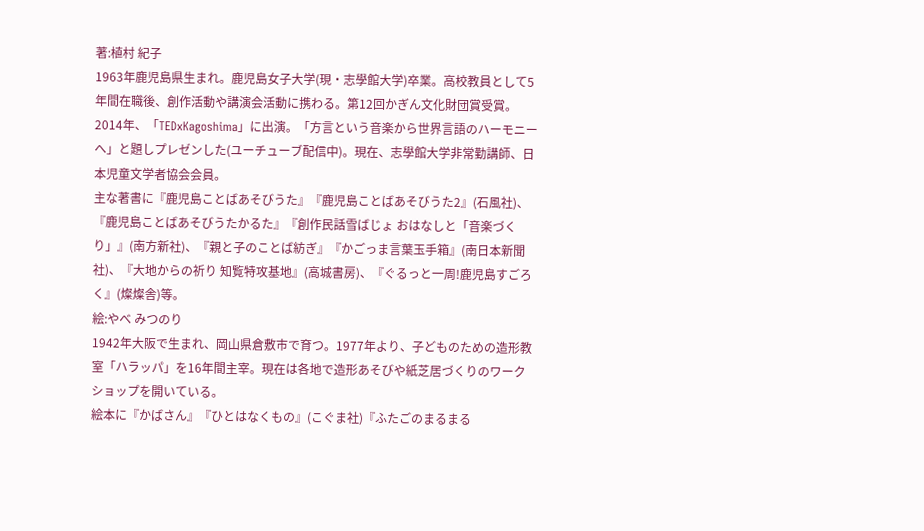著:植村 紀子
1963年鹿児島県生まれ。鹿児島女子大学(現・志學館大学)卒業。高校教員として5年間在職後、創作活動や講演会活動に携わる。第12回かぎん文化財団賞受賞。2014年、「TEDxKagoshima」に出演。「方言という音楽から世界言語のハーモニーへ」と題しプレゼンした(ユーチューブ配信中)。現在、志學館大学非常勤講師、日本児童文学者協会会員。
主な著書に『鹿児島ことばあそびうた』『鹿児島ことばあそびうた2』(石風社)、『鹿児島ことばあそびうたかるた』『創作民話雪ばじょ おはなしと「音楽づくり」』(南方新社)、『親と子のことば紡ぎ』『かごっま言葉玉手箱』(南日本新聞社)、『大地からの祈り 知覧特攻基地』(高城書房)、『ぐるっと一周!鹿児島すごろく』(燦燦舎)等。
絵:やべ みつのり
1942年大阪で生まれ、岡山県倉敷市で育つ。1977年より、子どものための造形教室「ハラッパ」を16年間主宰。現在は各地で造形あそびや紙芝居づくりのワークショップを開いている。
絵本に『かばさん』『ひとはなくもの』(こぐま社)『ふたごのまるまる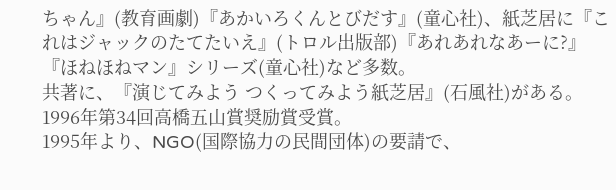ちゃん』(教育画劇)『あかいろくんとびだす』(童心社)、紙芝居に『これはジャックのたてたいえ』(トロル出版部)『あれあれなあーに?』『ほねほねマン』シリーズ(童心社)など多数。
共著に、『演じてみよう つくってみよう紙芝居』(石風社)がある。
1996年第34回高橋五山賞奨励賞受賞。
1995年より、NGO(国際協力の民間団体)の要請で、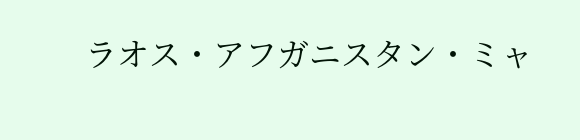ラオス・アフガニスタン・ミャ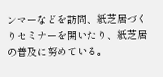ンマーなどを訪問、紙芝居づくりセミナーを開いたり、紙芝居の普及に努めている。